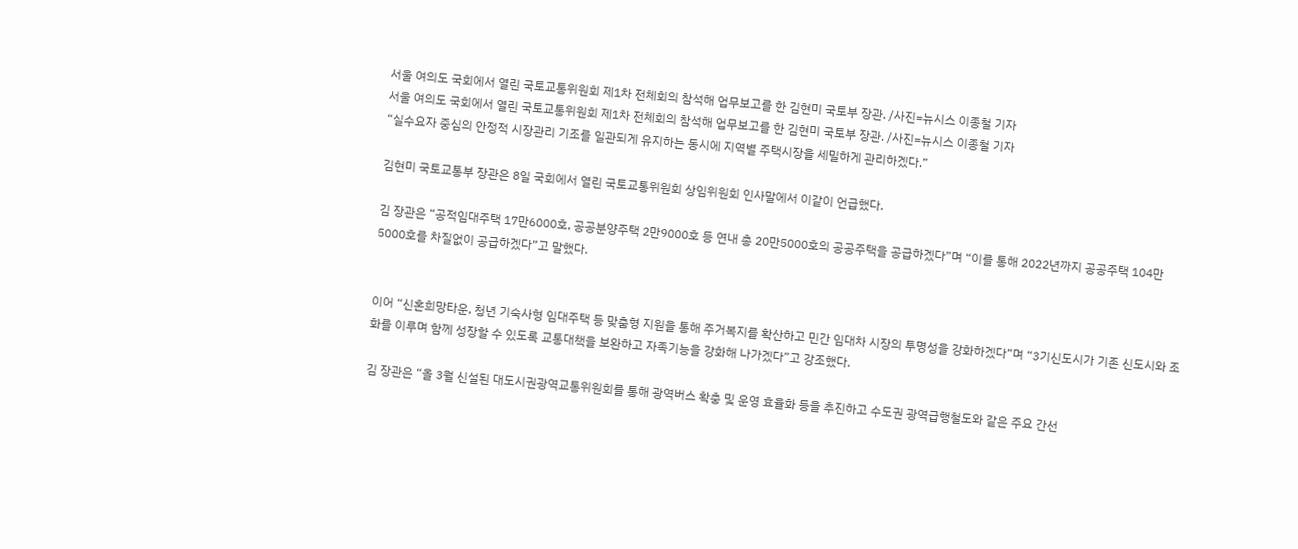서울 여의도 국회에서 열린 국토교통위원회 제1차 전체회의 참석해 업무보고를 한 김현미 국토부 장관. /사진=뉴시스 이종철 기자
서울 여의도 국회에서 열린 국토교통위원회 제1차 전체회의 참석해 업무보고를 한 김현미 국토부 장관. /사진=뉴시스 이종철 기자
“실수요자 중심의 안정적 시장관리 기조를 일관되게 유지하는 동시에 지역별 주택시장을 세밀하게 관리하겠다.”

김현미 국토교통부 장관은 8일 국회에서 열린 국토교통위원회 상임위원회 인사말에서 이같이 언급했다.

김 장관은 “공적임대주택 17만6000호, 공공분양주택 2만9000호 등 연내 총 20만5000호의 공공주택을 공급하겠다”며 “이를 통해 2022년까지 공공주택 104만5000호를 차질없이 공급하겠다”고 말했다.


이어 “신혼희망타운, 청년 기숙사형 임대주택 등 맞춤형 지원을 통해 주거복지를 확산하고 민간 임대차 시장의 투명성을 강화하겠다”며 “3기신도시가 기존 신도시와 조화를 이루며 함께 성장할 수 있도록 교통대책을 보완하고 자족기능을 강화해 나가겠다”고 강조했다.

김 장관은 “올 3월 신설된 대도시권광역교통위원회를 통해 광역버스 확충 및 운영 효율화 등을 추진하고 수도권 광역급행철도와 같은 주요 간선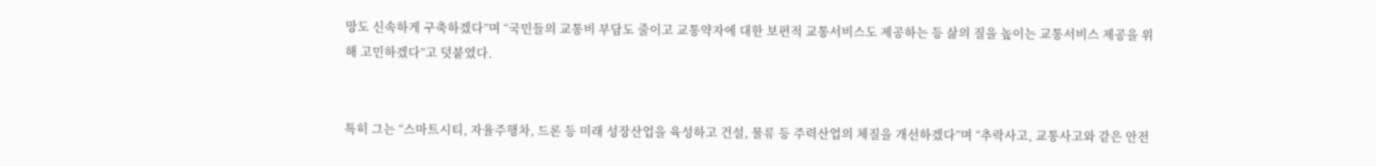망도 신속하게 구축하겠다”며 “국민들의 교통비 부담도 줄이고 교통약자에 대한 보편적 교통서비스도 제공하는 등 삶의 질을 높이는 교통서비스 제공을 위해 고민하겠다”고 덧붙였다.


특히 그는 “스마트시티, 자율주행차, 드론 등 미래 성장산업을 육성하고 건설, 물류 등 주력산업의 체질을 개선하겠다”며 “추락사고, 교통사고와 같은 안전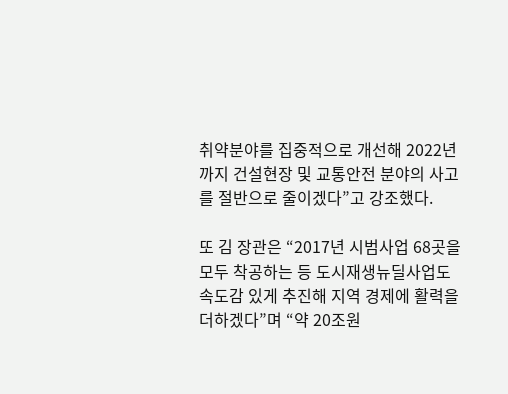취약분야를 집중적으로 개선해 2022년까지 건설현장 및 교통안전 분야의 사고를 절반으로 줄이겠다”고 강조했다.

또 김 장관은 “2017년 시범사업 68곳을 모두 착공하는 등 도시재생뉴딜사업도 속도감 있게 추진해 지역 경제에 활력을 더하겠다”며 “약 20조원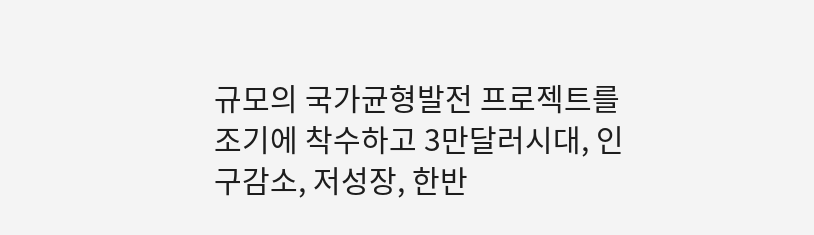규모의 국가균형발전 프로젝트를 조기에 착수하고 3만달러시대, 인구감소, 저성장, 한반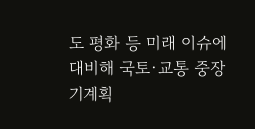도 평화 등 미래 이슈에 대비해 국토·교통 중장기계획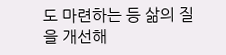도 마련하는 등 삶의 질을 개선해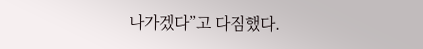나가겠다”고 다짐했다.